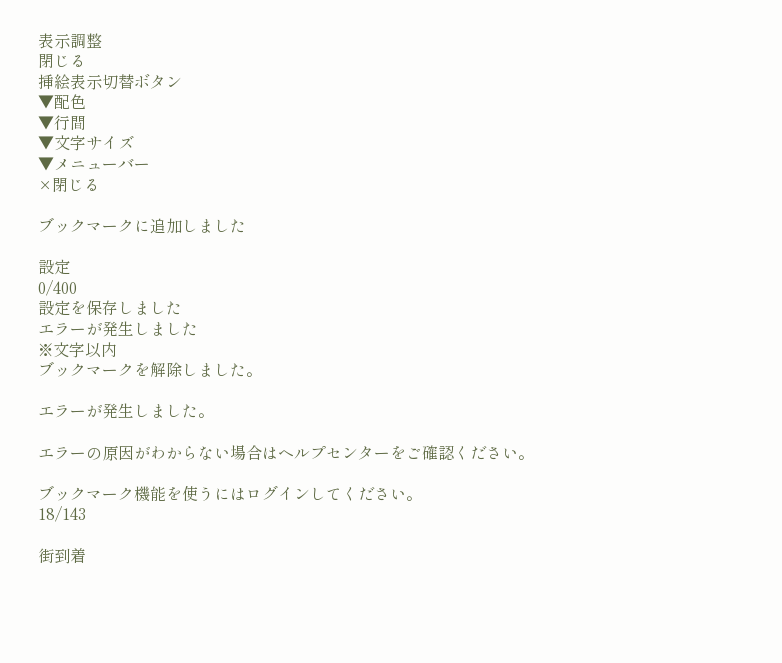表示調整
閉じる
挿絵表示切替ボタン
▼配色
▼行間
▼文字サイズ
▼メニューバー
×閉じる

ブックマークに追加しました

設定
0/400
設定を保存しました
エラーが発生しました
※文字以内
ブックマークを解除しました。

エラーが発生しました。

エラーの原因がわからない場合はヘルプセンターをご確認ください。

ブックマーク機能を使うにはログインしてください。
18/143

街到着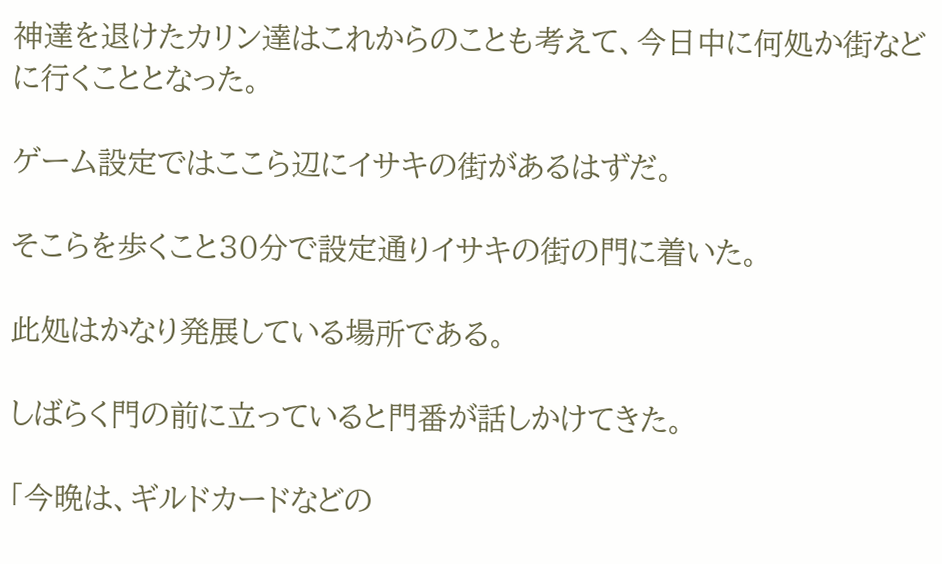神達を退けたカリン達はこれからのことも考えて、今日中に何処か街などに行くこととなった。

ゲーム設定ではここら辺にイサキの街があるはずだ。

そこらを歩くこと30分で設定通りイサキの街の門に着いた。

此処はかなり発展している場所である。

しばらく門の前に立っていると門番が話しかけてきた。

「今晩は、ギルドカードなどの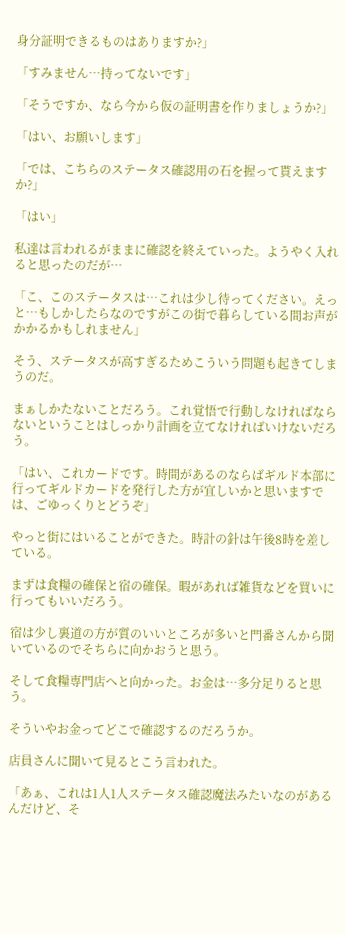身分証明できるものはありますか?」

「すみません…持ってないです」

「そうですか、なら今から仮の証明書を作りましょうか?」

「はい、お願いします」

「では、こちらのステータス確認用の石を握って貰えますか?」

「はい」

私達は言われるがままに確認を終えていった。ようやく入れると思ったのだが…

「こ、このステータスは…これは少し待ってください。えっと…もしかしたらなのですがこの街で暮らしている間お声がかかるかもしれません」

そう、ステータスが高すぎるためこういう問題も起きてしまうのだ。

まぁしかたないことだろう。これ覚悟で行動しなければならないということはしっかり計画を立てなければいけないだろう。

「はい、これカードです。時間があるのならばギルド本部に行ってギルドカードを発行した方が宜しいかと思いますでは、ごゆっくりとどうぞ」

やっと街にはいることができた。時計の針は午後8時を差している。

まずは食糧の確保と宿の確保。暇があれば雑貨などを買いに行ってもいいだろう。

宿は少し裏道の方が質のいいところが多いと門番さんから聞いているのでそちらに向かおうと思う。

そして食糧専門店へと向かった。お金は…多分足りると思う。

そういやお金ってどこで確認するのだろうか。

店員さんに聞いて見るとこう言われた。

「あぁ、これは1人1人ステータス確認魔法みたいなのがあるんだけど、そ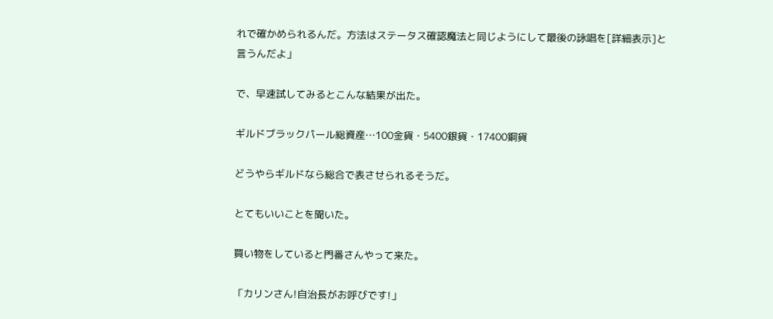れで確かめられるんだ。方法はステータス確認魔法と同じようにして最後の詠唱を[詳細表示]と言うんだよ」

で、早速試してみるとこんな結果が出た。

ギルドブラックパール総資産…100金貨・5400銀貨・17400銅貨

どうやらギルドなら総合で表させられるそうだ。

とてもいいことを聞いた。

買い物をしていると門番さんやって来た。

「カリンさん!自治長がお呼びです!」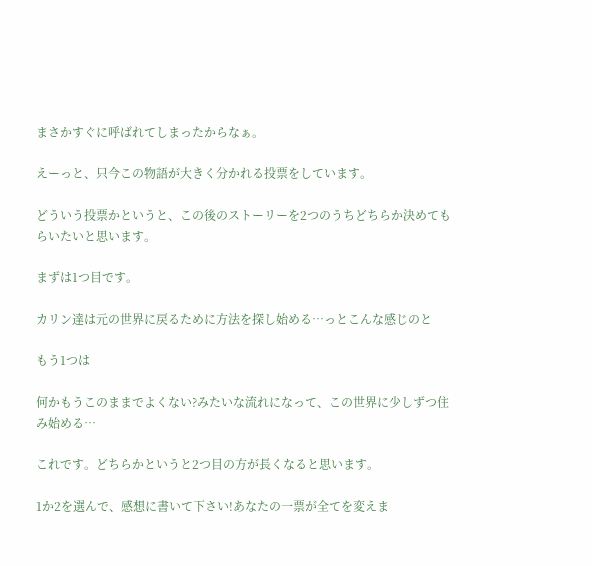まさかすぐに呼ばれてしまったからなぁ。

えーっと、只今この物語が大きく分かれる投票をしています。

どういう投票かというと、この後のストーリーを2つのうちどちらか決めてもらいたいと思います。

まずは1つ目です。

カリン達は元の世界に戻るために方法を探し始める…っとこんな感じのと

もう1つは

何かもうこのままでよくない?みたいな流れになって、この世界に少しずつ住み始める…

これです。どちらかというと2つ目の方が長くなると思います。

1か2を選んで、感想に書いて下さい!あなたの一票が全てを変えま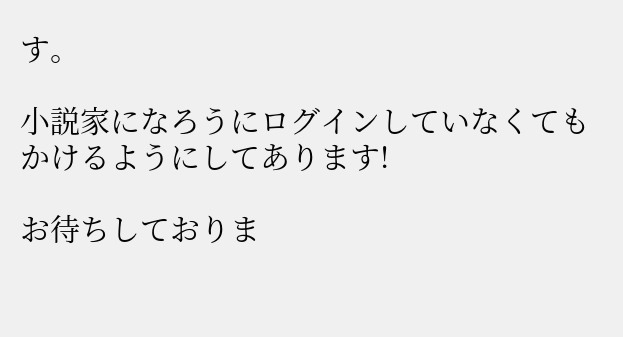す。

小説家になろうにログインしていなくてもかけるようにしてあります!

お待ちしておりま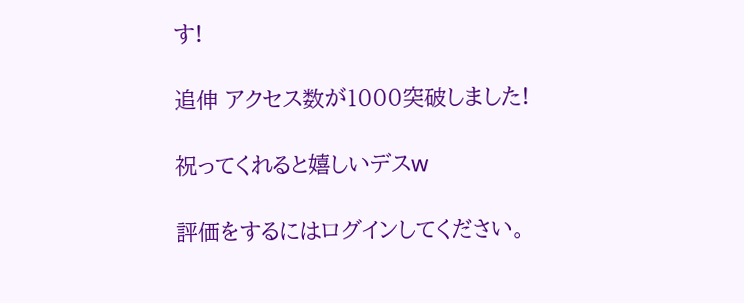す!

追伸 アクセス数が1000突破しました!

祝ってくれると嬉しいデスw

評価をするにはログインしてください。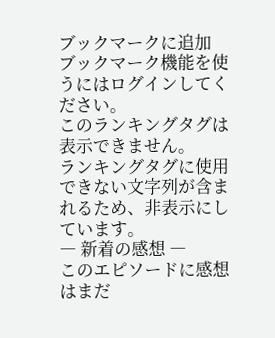ブックマークに追加
ブックマーク機能を使うにはログインしてください。
このランキングタグは表示できません。
ランキングタグに使用できない文字列が含まれるため、非表示にしています。
― 新着の感想 ―
このエピソードに感想はまだ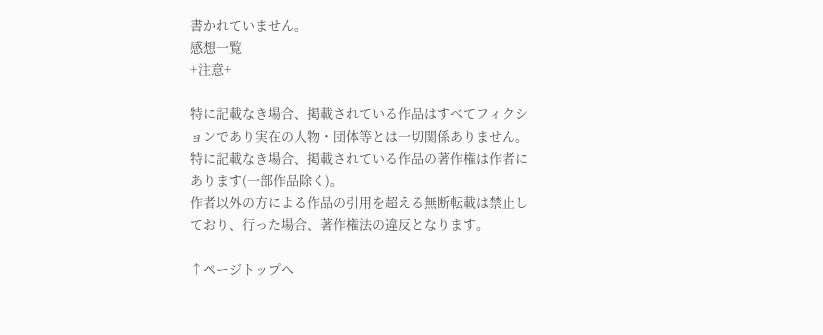書かれていません。
感想一覧
+注意+

特に記載なき場合、掲載されている作品はすべてフィクションであり実在の人物・団体等とは一切関係ありません。
特に記載なき場合、掲載されている作品の著作権は作者にあります(一部作品除く)。
作者以外の方による作品の引用を超える無断転載は禁止しており、行った場合、著作権法の違反となります。

↑ページトップへ